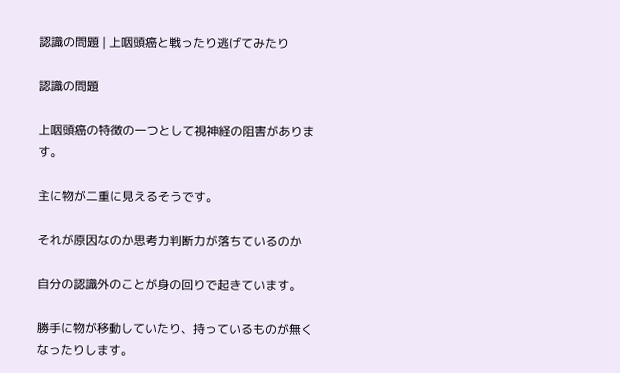認識の問題 | 上咽頭癌と戦ったり逃げてみたり

認識の問題

上咽頭癌の特徴の一つとして視神経の阻害があります。

主に物が二重に見えるそうです。

それが原因なのか思考力判断力が落ちているのか

自分の認識外のことが身の回りで起きています。

勝手に物が移動していたり、持っているものが無くなったりします。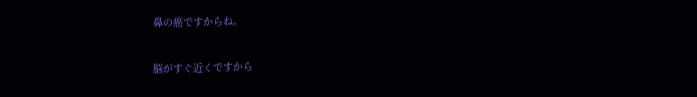鼻の癌ですからね。

脳がすぐ近くですから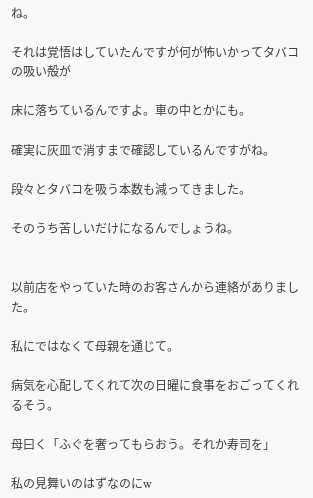ね。

それは覚悟はしていたんですが何が怖いかってタバコの吸い殻が

床に落ちているんですよ。車の中とかにも。

確実に灰皿で消すまで確認しているんですがね。

段々とタバコを吸う本数も減ってきました。

そのうち苦しいだけになるんでしょうね。


以前店をやっていた時のお客さんから連絡がありました。

私にではなくて母親を通じて。

病気を心配してくれて次の日曜に食事をおごってくれるそう。

母曰く「ふぐを奢ってもらおう。それか寿司を」

私の見舞いのはずなのにw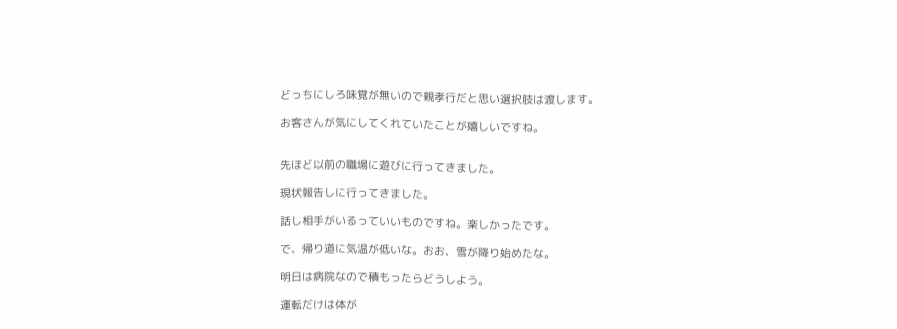どっちにしろ味覚が無いので親孝行だと思い選択肢は渡します。

お客さんが気にしてくれていたことが嬉しいですね。


先ほど以前の職場に遊びに行ってきました。

現状報告しに行ってきました。

話し相手がいるっていいものですね。楽しかったです。

で、帰り道に気温が低いな。おお、雪が降り始めたな。

明日は病院なので積もったらどうしよう。

運転だけは体が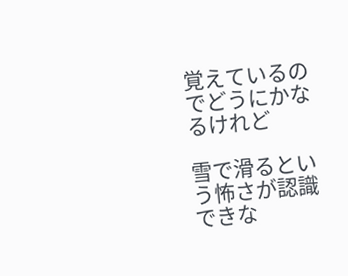覚えているのでどうにかなるけれど

雪で滑るという怖さが認識できな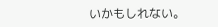いかもしれない。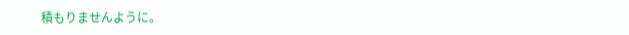積もりませんように。